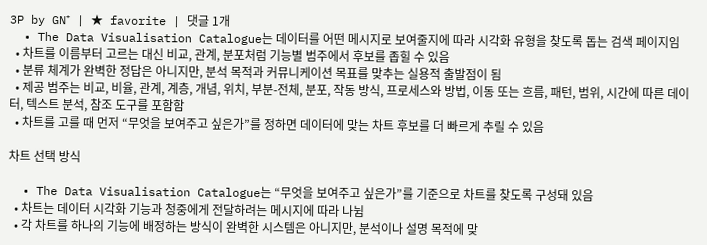3P by GN⁺ | ★ favorite | 댓글 1개
  • The Data Visualisation Catalogue는 데이터를 어떤 메시지로 보여줄지에 따라 시각화 유형을 찾도록 돕는 검색 페이지임
  • 차트를 이름부터 고르는 대신 비교, 관계, 분포처럼 기능별 범주에서 후보를 좁힐 수 있음
  • 분류 체계가 완벽한 정답은 아니지만, 분석 목적과 커뮤니케이션 목표를 맞추는 실용적 출발점이 됨
  • 제공 범주는 비교, 비율, 관계, 계층, 개념, 위치, 부분-전체, 분포, 작동 방식, 프로세스와 방법, 이동 또는 흐름, 패턴, 범위, 시간에 따른 데이터, 텍스트 분석, 참조 도구를 포함함
  • 차트를 고를 때 먼저 “무엇을 보여주고 싶은가”를 정하면 데이터에 맞는 차트 후보를 더 빠르게 추릴 수 있음

차트 선택 방식

  • The Data Visualisation Catalogue는 “무엇을 보여주고 싶은가”를 기준으로 차트를 찾도록 구성돼 있음
  • 차트는 데이터 시각화 기능과 청중에게 전달하려는 메시지에 따라 나뉨
  • 각 차트를 하나의 기능에 배정하는 방식이 완벽한 시스템은 아니지만, 분석이나 설명 목적에 맞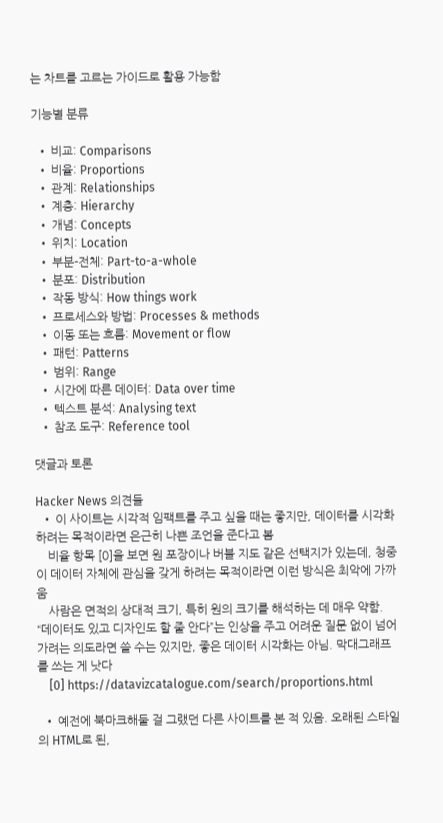는 차트를 고르는 가이드로 활용 가능함

기능별 분류

  • 비교: Comparisons
  • 비율: Proportions
  • 관계: Relationships
  • 계층: Hierarchy
  • 개념: Concepts
  • 위치: Location
  • 부분-전체: Part-to-a-whole
  • 분포: Distribution
  • 작동 방식: How things work
  • 프로세스와 방법: Processes & methods
  • 이동 또는 흐름: Movement or flow
  • 패턴: Patterns
  • 범위: Range
  • 시간에 따른 데이터: Data over time
  • 텍스트 분석: Analysing text
  • 참조 도구: Reference tool

댓글과 토론

Hacker News 의견들
  • 이 사이트는 시각적 임팩트를 주고 싶을 때는 좋지만, 데이터를 시각화하려는 목적이라면 은근히 나쁜 조언을 준다고 봄
    비율 항목 [0]을 보면 원 포장이나 버블 지도 같은 선택지가 있는데, 청중이 데이터 자체에 관심을 갖게 하려는 목적이라면 이런 방식은 최악에 가까움
    사람은 면적의 상대적 크기, 특히 원의 크기를 해석하는 데 매우 약함. “데이터도 있고 디자인도 할 줄 안다”는 인상을 주고 어려운 질문 없이 넘어가려는 의도라면 쓸 수는 있지만, 좋은 데이터 시각화는 아님. 막대그래프를 쓰는 게 낫다
    [0] https://datavizcatalogue.com/search/proportions.html

  • 예전에 북마크해둘 걸 그랬던 다른 사이트를 본 적 있음. 오래된 스타일의 HTML로 된,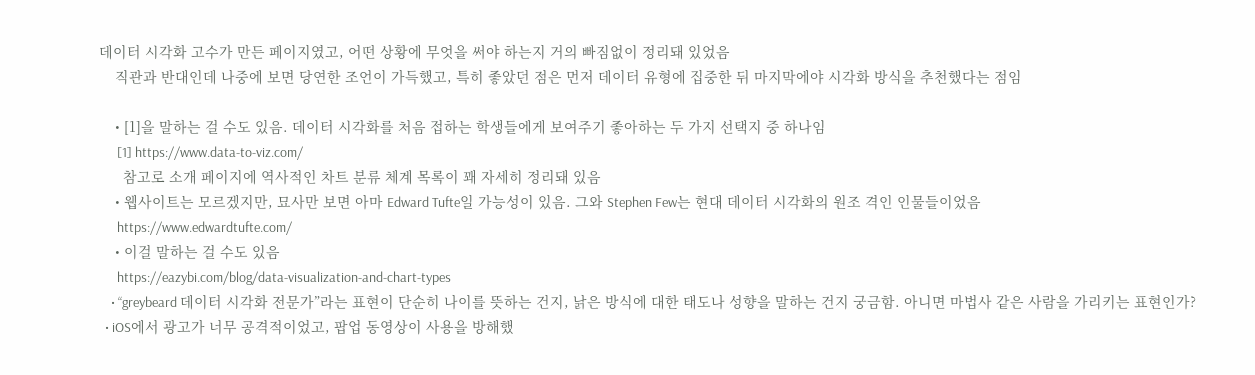데이터 시각화 고수가 만든 페이지였고, 어떤 상황에 무엇을 써야 하는지 거의 빠짐없이 정리돼 있었음
    직관과 반대인데 나중에 보면 당연한 조언이 가득했고, 특히 좋았던 점은 먼저 데이터 유형에 집중한 뒤 마지막에야 시각화 방식을 추천했다는 점임

    • [1]을 말하는 걸 수도 있음. 데이터 시각화를 처음 접하는 학생들에게 보여주기 좋아하는 두 가지 선택지 중 하나임
      [1] https://www.data-to-viz.com/
      참고로 소개 페이지에 역사적인 차트 분류 체계 목록이 꽤 자세히 정리돼 있음
    • 웹사이트는 모르겠지만, 묘사만 보면 아마 Edward Tufte일 가능성이 있음. 그와 Stephen Few는 현대 데이터 시각화의 원조 격인 인물들이었음
      https://www.edwardtufte.com/
    • 이걸 말하는 걸 수도 있음
      https://eazybi.com/blog/data-visualization-and-chart-types
    • “greybeard 데이터 시각화 전문가”라는 표현이 단순히 나이를 뜻하는 건지, 낡은 방식에 대한 태도나 성향을 말하는 건지 궁금함. 아니면 마법사 같은 사람을 가리키는 표현인가?
  • iOS에서 광고가 너무 공격적이었고, 팝업 동영상이 사용을 방해했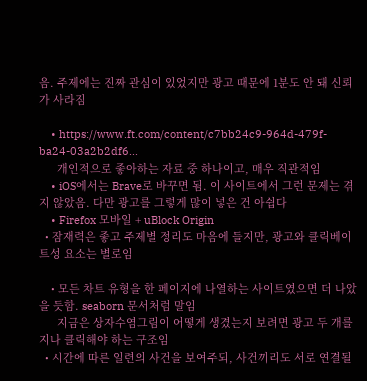음. 주제에는 진짜 관심이 있었지만 광고 때문에 1분도 안 돼 신뢰가 사라짐

    • https://www.ft.com/content/c7bb24c9-964d-479f-ba24-03a2b2df6...
      개인적으로 좋아하는 자료 중 하나이고, 매우 직관적임
    • iOS에서는 Brave로 바꾸면 됨. 이 사이트에서 그런 문제는 겪지 않았음. 다만 광고를 그렇게 많이 넣은 건 아쉽다
    • Firefox 모바일 + uBlock Origin
  • 잠재력은 좋고 주제별 정리도 마음에 들지만, 광고와 클릭베이트성 요소는 별로임

    • 모든 차트 유형을 한 페이지에 나열하는 사이트였으면 더 나았을 듯함. seaborn 문서처럼 말임
      지금은 상자수염그림이 어떻게 생겼는지 보려면 광고 두 개를 지나 클릭해야 하는 구조임
  • 시간에 따른 일련의 사건을 보여주되, 사건끼리도 서로 연결될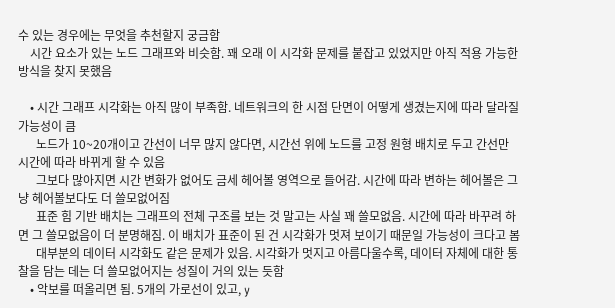수 있는 경우에는 무엇을 추천할지 궁금함
    시간 요소가 있는 노드 그래프와 비슷함. 꽤 오래 이 시각화 문제를 붙잡고 있었지만 아직 적용 가능한 방식을 찾지 못했음

    • 시간 그래프 시각화는 아직 많이 부족함. 네트워크의 한 시점 단면이 어떻게 생겼는지에 따라 달라질 가능성이 큼
      노드가 10~20개이고 간선이 너무 많지 않다면, 시간선 위에 노드를 고정 원형 배치로 두고 간선만 시간에 따라 바뀌게 할 수 있음
      그보다 많아지면 시간 변화가 없어도 금세 헤어볼 영역으로 들어감. 시간에 따라 변하는 헤어볼은 그냥 헤어볼보다도 더 쓸모없어짐
      표준 힘 기반 배치는 그래프의 전체 구조를 보는 것 말고는 사실 꽤 쓸모없음. 시간에 따라 바꾸려 하면 그 쓸모없음이 더 분명해짐. 이 배치가 표준이 된 건 시각화가 멋져 보이기 때문일 가능성이 크다고 봄
      대부분의 데이터 시각화도 같은 문제가 있음. 시각화가 멋지고 아름다울수록, 데이터 자체에 대한 통찰을 담는 데는 더 쓸모없어지는 성질이 거의 있는 듯함
    • 악보를 떠올리면 됨. 5개의 가로선이 있고, y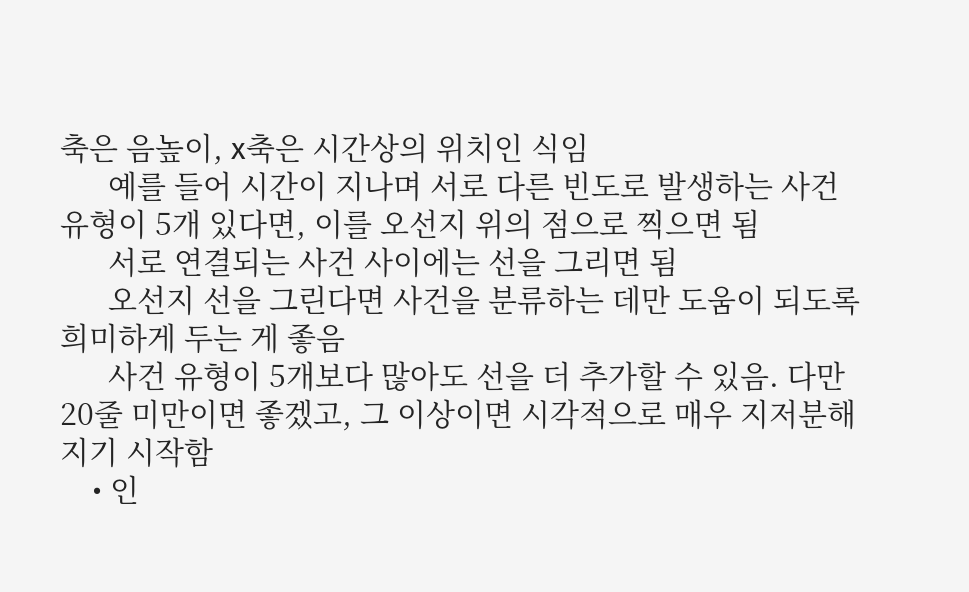축은 음높이, x축은 시간상의 위치인 식임
      예를 들어 시간이 지나며 서로 다른 빈도로 발생하는 사건 유형이 5개 있다면, 이를 오선지 위의 점으로 찍으면 됨
      서로 연결되는 사건 사이에는 선을 그리면 됨
      오선지 선을 그린다면 사건을 분류하는 데만 도움이 되도록 희미하게 두는 게 좋음
      사건 유형이 5개보다 많아도 선을 더 추가할 수 있음. 다만 20줄 미만이면 좋겠고, 그 이상이면 시각적으로 매우 지저분해지기 시작함
    • 인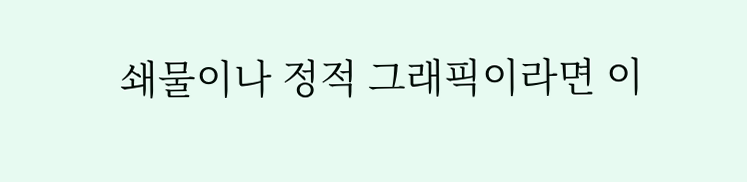쇄물이나 정적 그래픽이라면 이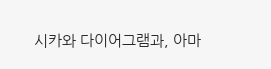시카와 다이어그램과, 아마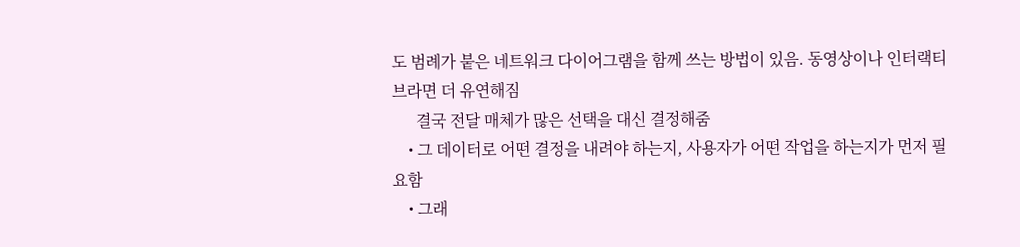도 범례가 붙은 네트워크 다이어그램을 함께 쓰는 방법이 있음. 동영상이나 인터랙티브라면 더 유연해짐
      결국 전달 매체가 많은 선택을 대신 결정해줌
    • 그 데이터로 어떤 결정을 내려야 하는지, 사용자가 어떤 작업을 하는지가 먼저 필요함
    • 그래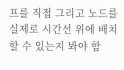프를 직접 그리고 노드를 실제로 시간선 위에 배치할 수 있는지 봐야 함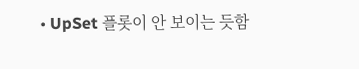• UpSet 플롯이 안 보이는 듯함